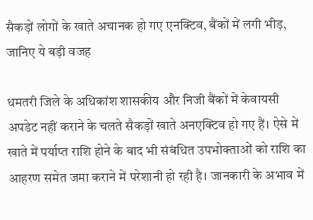सैकड़ों लोगों के खाते अचानक हो गए एनक्टिव, बैंकों में लगी भीड़, जानिए ये बड़ी वजह

धमतरी जिले के अधिकांश शासकीय और निजी बैंकों में केवायसी अपडेट नहीं कराने के चलते सैकड़ों खाते अनएक्टिव हो गए हैं। ऐसे में खाते में पर्याप्त राशि होने के बाद भी संबंधित उपभोक्ताओं को राशि का आहरण समेत जमा कराने में परेशानी हो रही है। जानकारी के अभाव में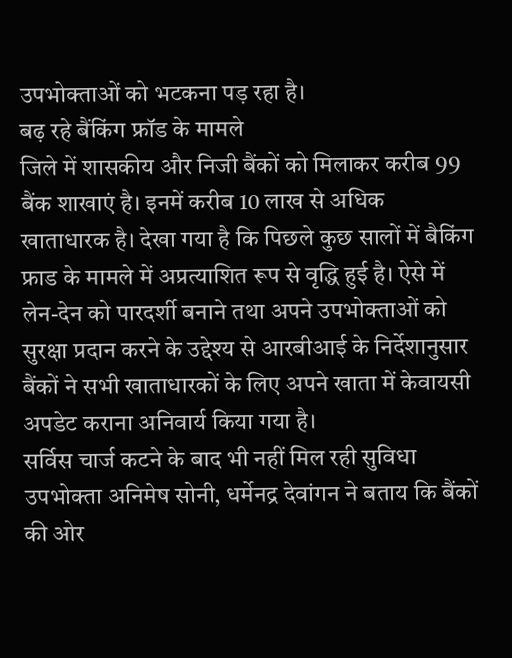उपभोक्ताओं को भटकना पड़ रहा है।
बढ़ रहे बैंकिंग फ्रॉड के मामले
जिले में शासकीय और निजी बैंकों को मिलाकर करीब 99 बैंक शाखाएं है। इनमें करीब 10 लाख से अधिक खाताधारक है। देखा गया है कि पिछले कुछ सालों में बैकिंग फ्राड के मामले में अप्रत्याशित रूप से वृद्धि हुई है। ऐसे में लेन-देन को पारदर्शी बनाने तथा अपने उपभोक्ताओं को सुरक्षा प्रदान करने के उद्देश्य से आरबीआई के निर्देशानुसार बैंकों ने सभी खाताधारकों के लिए अपने खाता में केवायसी अपडेट कराना अनिवार्य किया गया है।
सर्विस चार्ज कटने के बाद भी नहीं मिल रही सुविधा
उपभोक्ता अनिमेष सोनी, धर्मेनद्र देवांगन ने बताय कि बैंकों की ओर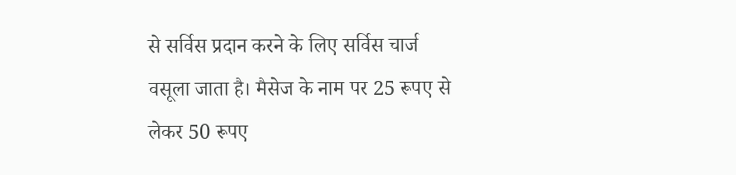से सर्विस प्रदान करने के लिए सर्विस चार्ज वसूला जाता है। मैसेज के नाम पर 25 रूपए से लेकर 50 रूपए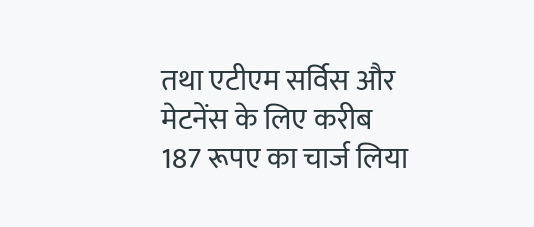तथा एटीएम सर्विस और मेटनेंस के लिए करीब 187 रूपए का चार्ज लिया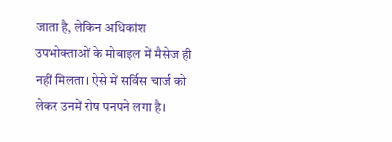जाता है, लेकिन अधिकांश उपभोक्ताओं के मोबाइल में मैसेज ही नहीं मिलता। ऐसे में सर्विस चार्ज को लेकर उनमें रोष पनपने लगा है।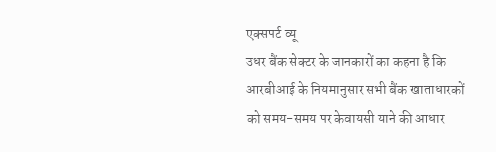एक्सपर्ट व्यू
उधर बैंक सेक्टर के जानकारों का कहना है कि आरबीआई के नियमानुसार सभी बैंक खाताधारकों को समय-समय पर केवायसी याने की आधार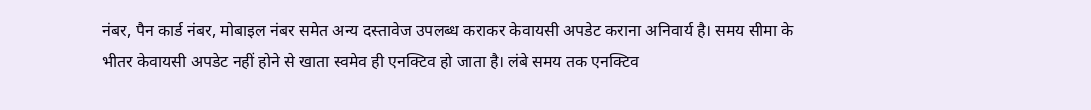नंबर, पैन कार्ड नंबर, मोबाइल नंबर समेत अन्य दस्तावेज उपलब्ध कराकर केवायसी अपडेट कराना अनिवार्य है। समय सीमा के भीतर केवायसी अपडेट नहीं होने से खाता स्वमेव ही एनक्टिव हो जाता है। लंबे समय तक एनक्टिव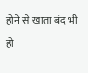होने से खाता बंद भी हो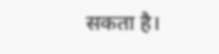सकता है।